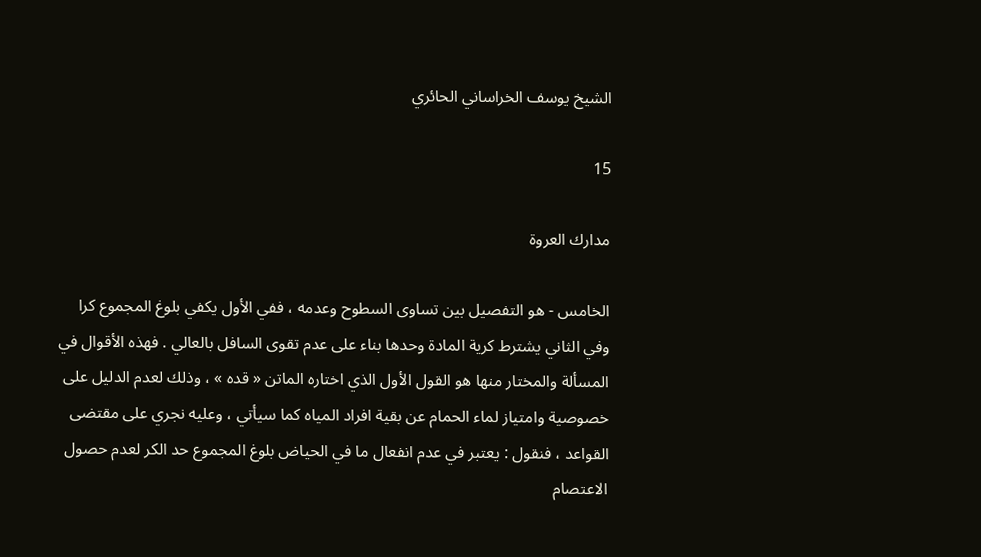الشيخ يوسف الخراساني الحائري

15

مدارك العروة

الخامس - هو التفصيل بين تساوى السطوح وعدمه ، ففي الأول يكفي بلوغ المجموع كرا وفي الثاني يشترط كرية المادة وحدها بناء على عدم تقوى السافل بالعالي . فهذه الأقوال في المسألة والمختار منها هو القول الأول الذي اختاره الماتن « قده » ، وذلك لعدم الدليل على خصوصية وامتياز لماء الحمام عن بقية افراد المياه كما سيأتي ، وعليه نجري على مقتضى القواعد ، فنقول : يعتبر في عدم انفعال ما في الحياض بلوغ المجموع حد الكر لعدم حصول الاعتصام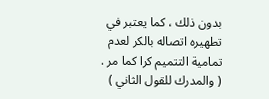بدون ذلك ، كما يعتبر في تطهيره اتصاله بالكر لعدم تمامية التتميم كرا كما مر . ( والمدرك للقول الثاني )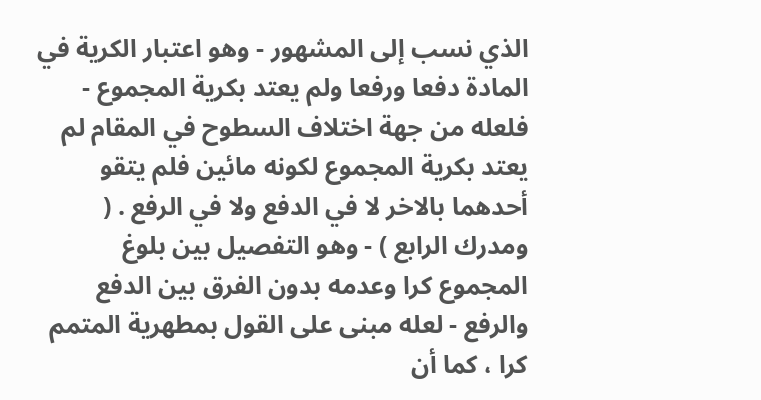الذي نسب إلى المشهور - وهو اعتبار الكرية في المادة دفعا ورفعا ولم يعتد بكرية المجموع - فلعله من جهة اختلاف السطوح في المقام لم يعتد بكرية المجموع لكونه مائين فلم يتقو أحدهما بالاخر لا في الدفع ولا في الرفع . ( ومدرك الرابع ) - وهو التفصيل بين بلوغ المجموع كرا وعدمه بدون الفرق بين الدفع والرفع - لعله مبنى على القول بمطهرية المتمم كرا ، كما أن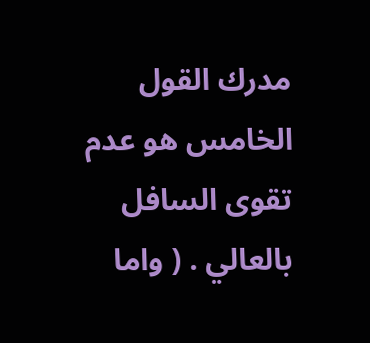مدرك القول الخامس هو عدم تقوى السافل بالعالي . ( واما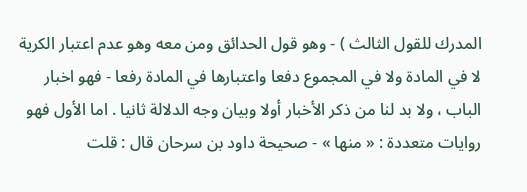المدرك للقول الثالث ) - وهو قول الحدائق ومن معه وهو عدم اعتبار الكرية لا في المادة ولا في المجموع دفعا واعتبارها في المادة رفعا - فهو اخبار الباب ، ولا بد لنا من ذكر الأخبار أولا وبيان وجه الدلالة ثانيا . اما الأول فهو روايات متعددة : « منها » - صحيحة داود بن سرحان قال : قلت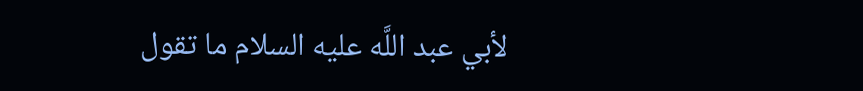لأبي عبد اللَّه عليه السلام ما تقول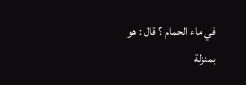في ماء الحمام ؟ قال : هو بمنزلة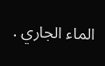الماء الجاري .